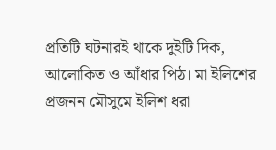প্রতিটি ঘটনারই থাকে দুইটি দিক, আলোকিত ও আঁধার পিঠ। মা ইলিশের প্রজনন মৌসুমে ইলিশ ধরা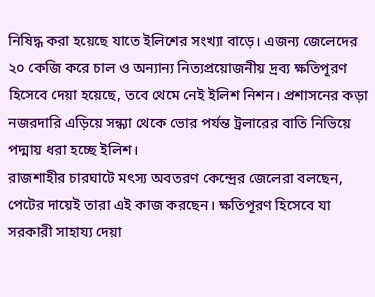নিষিদ্ধ করা হয়েছে যাতে ইলিশের সংখ্যা বাড়ে। এজন্য জেলেদের ২০ কেজি করে চাল ও অন্যান্য নিত্যপ্রয়োজনীয় দ্রব্য ক্ষতিপূরণ হিসেবে দেয়া হয়েছে, তবে থেমে নেই ইলিশ নিশন। প্রশাসনের কড়া নজরদারি এড়িয়ে সন্ধ্যা থেকে ভোর পর্যন্ত ট্রলারের বাতি নিভিয়ে পদ্মায় ধরা হচ্ছে ইলিশ।
রাজশাহীর চারঘাটে মৎস্য অবতরণ কেন্দ্রের জেলেরা বলছেন, পেটের দায়েই তারা এই কাজ করছেন। ক্ষতিপূরণ হিসেবে যা সরকারী সাহায্য দেয়া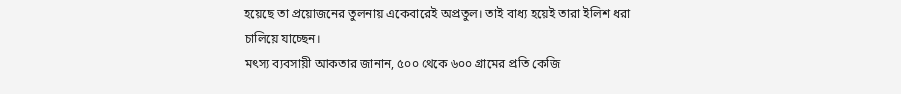হয়েছে তা প্রয়োজনের তুলনায় একেবারেই অপ্রতুল। তাই বাধ্য হয়েই তারা ইলিশ ধরা চালিয়ে যাচ্ছেন।
মৎস্য ব্যবসায়ী আকতার জানান, ৫০০ থেকে ৬০০ গ্রামের প্রতি কেজি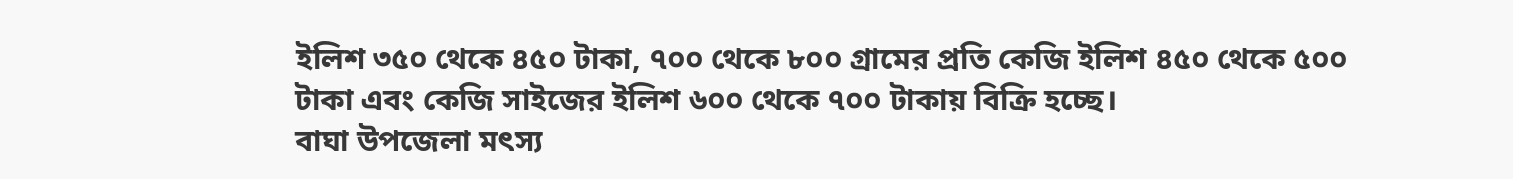ইলিশ ৩৫০ থেকে ৪৫০ টাকা, ৭০০ থেকে ৮০০ গ্রামের প্রতি কেজি ইলিশ ৪৫০ থেকে ৫০০ টাকা এবং কেজি সাইজের ইলিশ ৬০০ থেকে ৭০০ টাকায় বিক্রি হচ্ছে।
বাঘা উপজেলা মৎস্য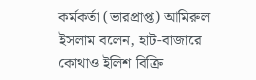কর্মকর্তা (ভারপ্রাপ্ত) আমিরুল ইসলাম বলেন, হাট-বাজারে কোথাও ইলিশ বিক্রি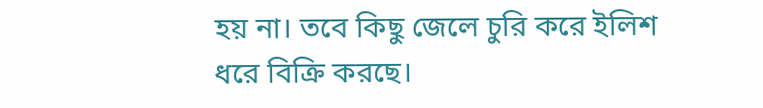হয় না। তবে কিছু জেলে চুরি করে ইলিশ ধরে বিক্রি করছে।